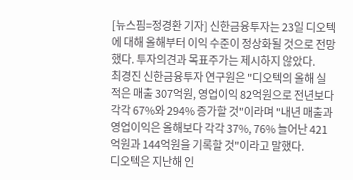[뉴스핌=정경환 기자] 신한금융투자는 23일 디오텍에 대해 올해부터 이익 수준이 정상화될 것으로 전망했다. 투자의견과 목표주가는 제시하지 않았다.
최경진 신한금융투자 연구원은 "디오텍의 올해 실적은 매출 307억원, 영업이익 82억원으로 전년보다 각각 67%와 294% 증가할 것"이라며 "내년 매출과 영업이익은 올해보다 각각 37%, 76% 늘어난 421억원과 144억원을 기록할 것"이라고 말했다.
디오텍은 지난해 인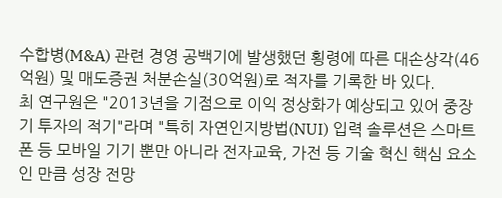수합병(M&A) 관련 경영 공백기에 발생했던 횡령에 따른 대손상각(46억원) 및 매도증권 처분손실(30억원)로 적자를 기록한 바 있다.
최 연구원은 "2013년을 기점으로 이익 정상화가 예상되고 있어 중장기 투자의 적기"라며 "특히 자연인지방법(NUI) 입력 솔루션은 스마트폰 등 모바일 기기 뿐만 아니라 전자교육, 가전 등 기술 혁신 핵심 요소인 만큼 성장 전망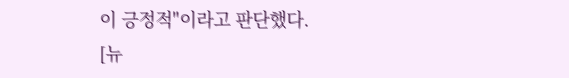이 긍정적"이라고 판단했다.
[뉴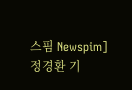스핌 Newspim] 정경환 기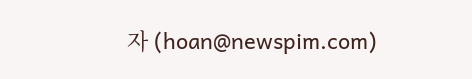자 (hoan@newspim.com)